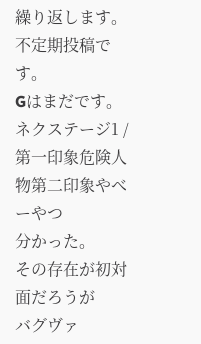繰り返します。不定期投稿です。
Gはまだです。
ネクステージ1 /第一印象危険人物第二印象やべーやつ
分かった。
その存在が初対面だろうが
バグヴァ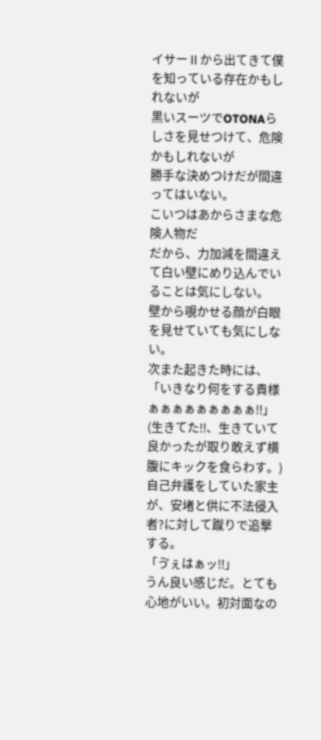イサーⅡから出てきて僕を知っている存在かもしれないが
黒いスーツでOTONAらしさを見せつけて、危険かもしれないが
勝手な決めつけだが間違ってはいない。
こいつはあからさまな危険人物だ
だから、力加減を間違えて白い壁にめり込んでいることは気にしない。
壁から覗かせる顔が白眼を見せていても気にしない。
次また起きた時には、「いきなり何をする貴様ぁぁぁぁぁぁぁぁぁ‼」
(生きてた‼、生きていて良かったが取り敢えず横腹にキックを食らわす。)
自己弁護をしていた家主が、安堵と供に不法侵入者?に対して蹴りで追撃する。
「ゔぇはぁッ‼」
うん良い感じだ。とても心地がいい。初対面なの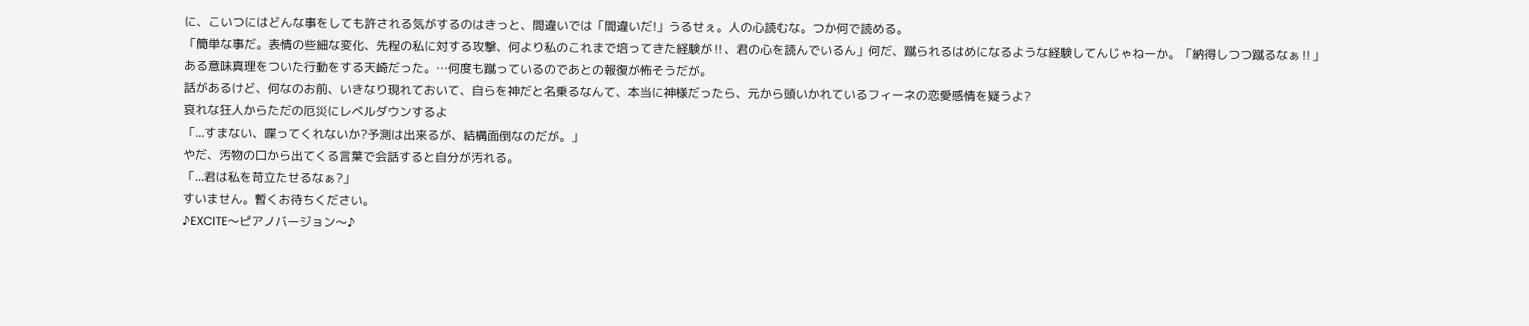に、こいつにはどんな事をしても許される気がするのはきっと、間違いでは「間違いだ!」うるせぇ。人の心読むな。つか何で読める。
「簡単な事だ。表情の些細な変化、先程の私に対する攻撃、何より私のこれまで培ってきた経験が‼、君の心を読んでいるん」何だ、蹴られるはめになるような経験してんじゃねーか。「納得しつつ蹴るなぁ‼」
ある意味真理をついた行動をする天崎だった。…何度も蹴っているのであとの報復が怖そうだが。
話があるけど、何なのお前、いきなり現れておいて、自らを神だと名乗るなんて、本当に神様だったら、元から頭いかれているフィーネの恋愛感情を疑うよ?
哀れな狂人からただの厄災にレベルダウンするよ
「...すまない、喋ってくれないか?予測は出来るが、結構面倒なのだが。」
やだ、汚物の口から出てくる言葉で会話すると自分が汚れる。
「...君は私を苛立たせるなぁ?」
すいません。暫くお待ちください。
♪EXCITE〜ピアノバージョン〜♪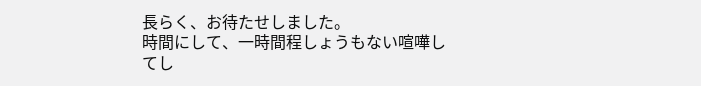長らく、お待たせしました。
時間にして、一時間程しょうもない喧嘩してし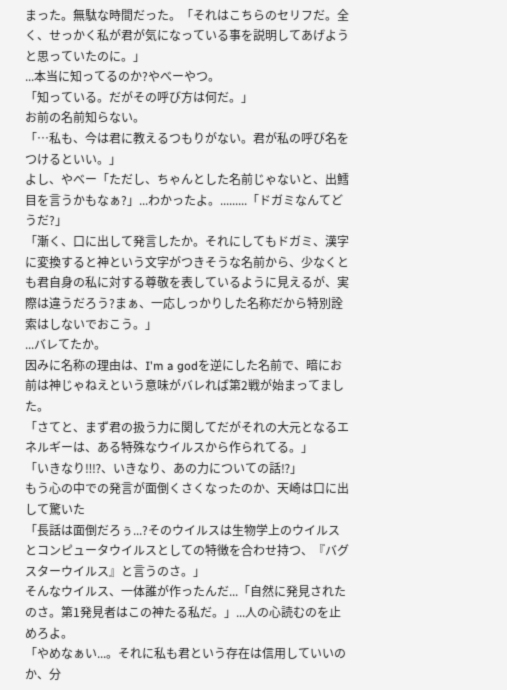まった。無駄な時間だった。「それはこちらのセリフだ。全く、せっかく私が君が気になっている事を説明してあげようと思っていたのに。」
...本当に知ってるのか?やべーやつ。
「知っている。だがその呼び方は何だ。」
お前の名前知らない。
「…私も、今は君に教えるつもりがない。君が私の呼び名をつけるといい。」
よし、やべー「ただし、ちゃんとした名前じゃないと、出鱈目を言うかもなぁ?」...わかったよ。.........「ドガミなんてどうだ?」
「漸く、口に出して発言したか。それにしてもドガミ、漢字に変換すると神という文字がつきそうな名前から、少なくとも君自身の私に対する尊敬を表しているように見えるが、実際は違うだろう?まぁ、一応しっかりした名称だから特別詮索はしないでおこう。」
...バレてたか。
因みに名称の理由は、I'm a godを逆にした名前で、暗にお前は神じゃねえという意味がバレれば第2戦が始まってました。
「さてと、まず君の扱う力に関してだがそれの大元となるエネルギーは、ある特殊なウイルスから作られてる。」
「いきなり‼⁉、いきなり、あの力についての話⁉」
もう心の中での発言が面倒くさくなったのか、天崎は口に出して驚いた
「長話は面倒だろぅ...?そのウイルスは生物学上のウイルスとコンピュータウイルスとしての特徴を合わせ持つ、『バグスターウイルス』と言うのさ。」
そんなウイルス、一体誰が作ったんだ...「自然に発見されたのさ。第1発見者はこの神たる私だ。」...人の心読むのを止めろよ。
「やめなぁい...。それに私も君という存在は信用していいのか、分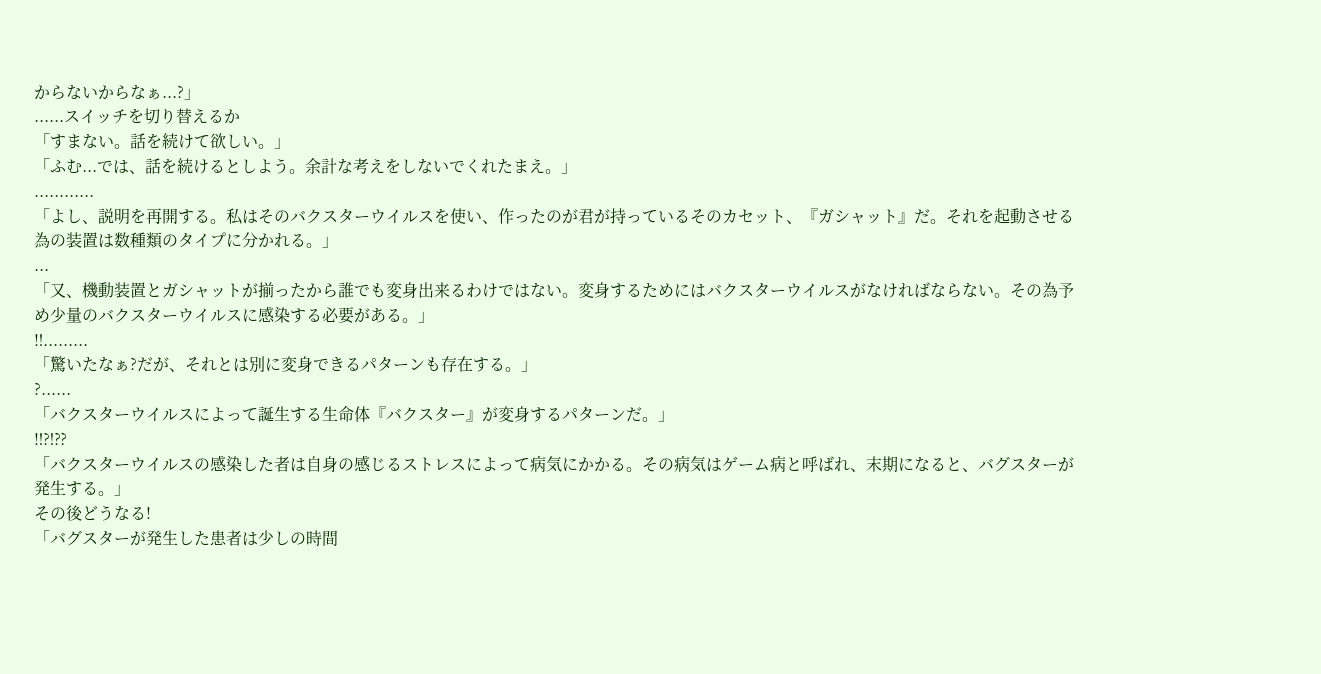からないからなぁ...?」
......スイッチを切り替えるか
「すまない。話を続けて欲しい。」
「ふむ...では、話を続けるとしよう。余計な考えをしないでくれたまえ。」
............
「よし、説明を再開する。私はそのバクスターウイルスを使い、作ったのが君が持っているそのカセット、『ガシャット』だ。それを起動させる為の装置は数種類のタイプに分かれる。」
...
「又、機動装置とガシャットが揃ったから誰でも変身出来るわけではない。変身するためにはバクスターウイルスがなければならない。その為予め少量のバクスターウイルスに感染する必要がある。」
‼.........
「驚いたなぁ?だが、それとは別に変身できるパターンも存在する。」
?......
「バクスターウイルスによって誕生する生命体『バクスター』が変身するパターンだ。」
‼⁈⁇
「バクスターウイルスの感染した者は自身の感じるストレスによって病気にかかる。その病気はゲーム病と呼ばれ、末期になると、バグスターが発生する。」
その後どうなる!
「バグスターが発生した患者は少しの時間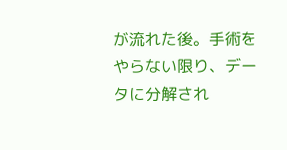が流れた後。手術をやらない限り、データに分解され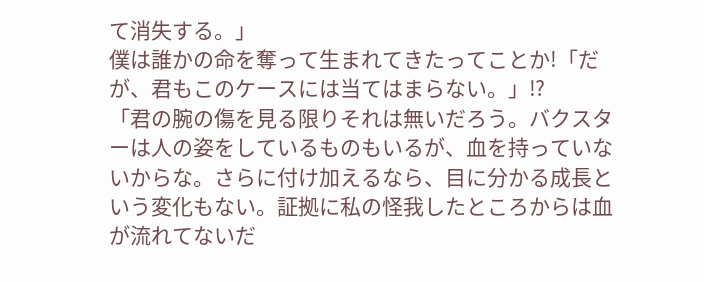て消失する。」
僕は誰かの命を奪って生まれてきたってことか!「だが、君もこのケースには当てはまらない。」⁉
「君の腕の傷を見る限りそれは無いだろう。バクスターは人の姿をしているものもいるが、血を持っていないからな。さらに付け加えるなら、目に分かる成長という変化もない。証拠に私の怪我したところからは血が流れてないだ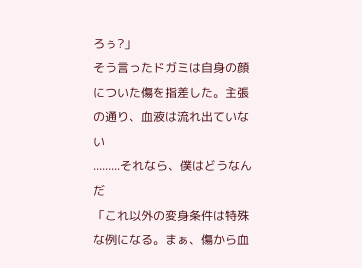ろぅ?」
そう言ったドガミは自身の顔についた傷を指差した。主張の通り、血液は流れ出ていない
.........それなら、僕はどうなんだ
「これ以外の変身条件は特殊な例になる。まぁ、傷から血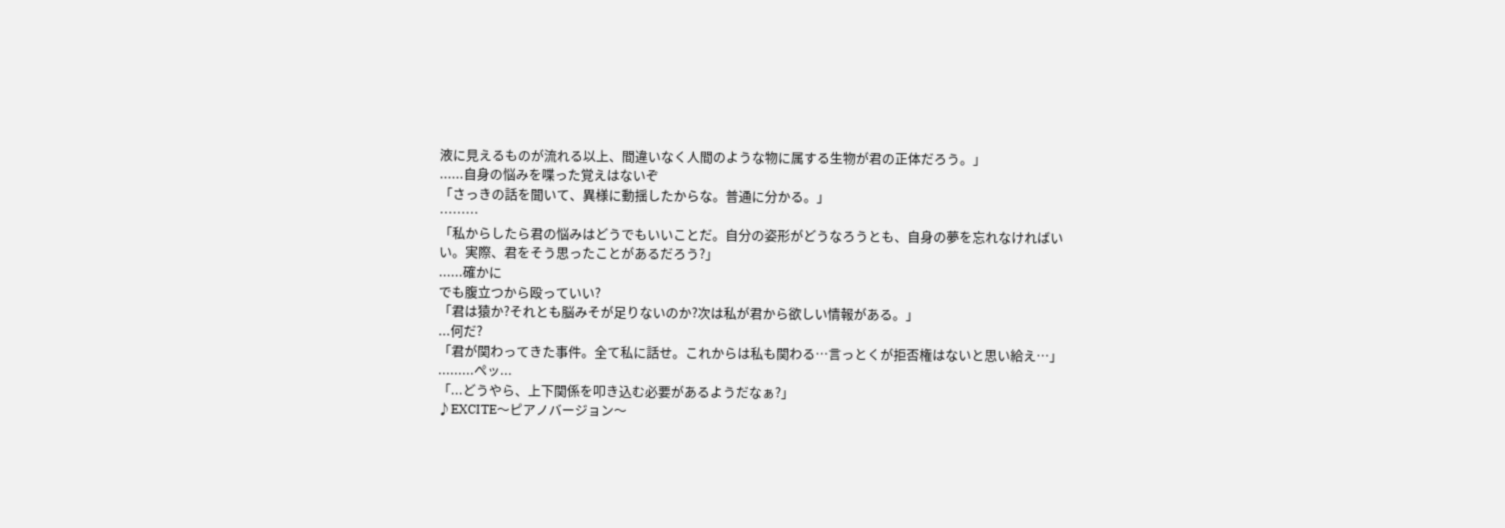液に見えるものが流れる以上、間違いなく人間のような物に属する生物が君の正体だろう。」
......自身の悩みを喋った覚えはないぞ
「さっきの話を聞いて、異様に動揺したからな。普通に分かる。」
………
「私からしたら君の悩みはどうでもいいことだ。自分の姿形がどうなろうとも、自身の夢を忘れなければいい。実際、君をそう思ったことがあるだろう?」
......確かに
でも腹立つから殴っていい?
「君は猿か?それとも脳みそが足りないのか?次は私が君から欲しい情報がある。」
...何だ?
「君が関わってきた事件。全て私に話せ。これからは私も関わる…言っとくが拒否権はないと思い給え…」
.........ぺッ...
「...どうやら、上下関係を叩き込む必要があるようだなぁ?」
♪EXCITE〜ピアノバージョン〜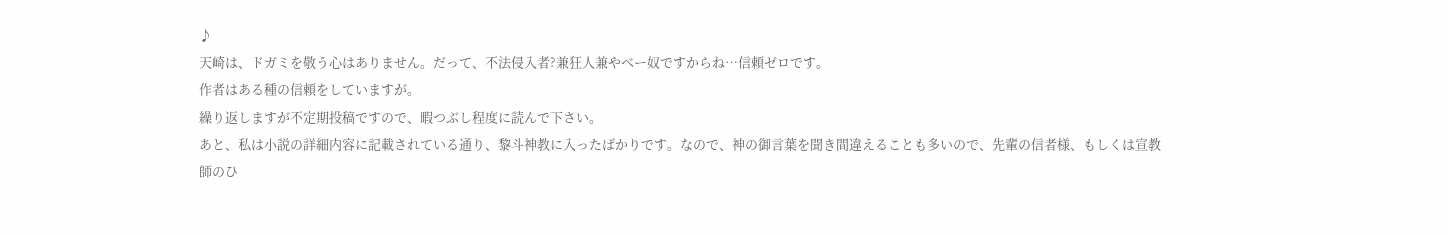♪
天崎は、ドガミを敬う心はありません。だって、不法侵入者?兼狂人兼やべー奴ですからね…信頼ゼロです。
作者はある種の信頼をしていますが。
繰り返しますが不定期投稿ですので、暇つぶし程度に読んで下さい。
あと、私は小説の詳細内容に記載されている通り、黎斗神教に入ったばかりです。なので、神の御言葉を聞き間違えることも多いので、先輩の信者様、もしくは宣教師のひ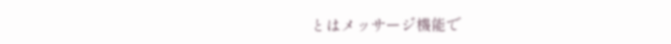とはメッサージ機能で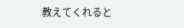教えてくれると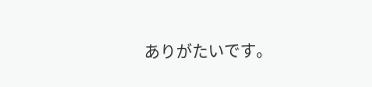ありがたいです。